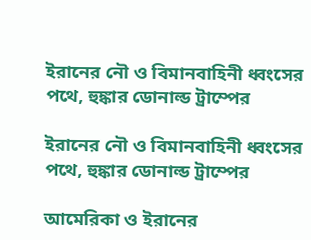ইরানের নৌ ও বিমানবাহিনী ধ্বংসের পথে, হুঙ্কার ডোনাল্ড ট্রাম্পের

ইরানের নৌ ও বিমানবাহিনী ধ্বংসের পথে, হুঙ্কার ডোনাল্ড ট্রাম্পের

আমেরিকা ও ইরানের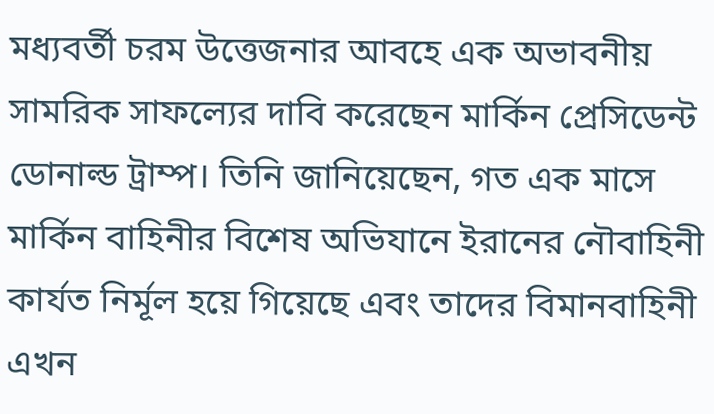মধ্যবর্তী চরম উত্তেজনার আবহে এক অভাবনীয় সামরিক সাফল্যের দাবি করেছেন মার্কিন প্রেসিডেন্ট ডোনাল্ড ট্রাম্প। তিনি জানিয়েছেন, গত এক মাসে মার্কিন বাহিনীর বিশেষ অভিযানে ইরানের নৌবাহিনী কার্যত নির্মূল হয়ে গিয়েছে এবং তাদের বিমানবাহিনী এখন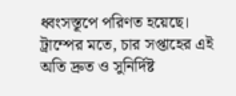ধ্বংসস্তূপে পরিণত হয়েছে। ট্রাম্পের মতে, চার সপ্তাহের এই অতি দ্রুত ও সুনির্দিষ্ট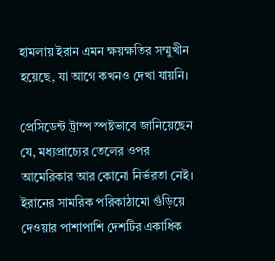হামলায় ইরান এমন ক্ষয়ক্ষতির সম্মুখীন হয়েছে, যা আগে কখনও দেখা যায়নি।

প্রেসিডেন্ট ট্রাম্প স্পষ্টভাবে জানিয়েছেন যে, মধ্যপ্রাচ্যের তেলের ওপর আমেরিকার আর কোনো নির্ভরতা নেই। ইরানের সামরিক পরিকাঠামো গুঁড়িয়ে দেওয়ার পাশাপাশি দেশটির একাধিক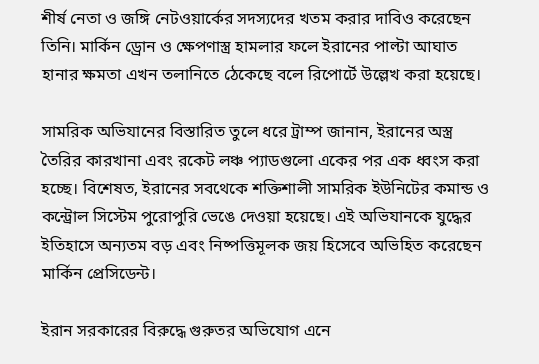শীর্ষ নেতা ও জঙ্গি নেটওয়ার্কের সদস্যদের খতম করার দাবিও করেছেন তিনি। মার্কিন ড্রোন ও ক্ষেপণাস্ত্র হামলার ফলে ইরানের পাল্টা আঘাত হানার ক্ষমতা এখন তলানিতে ঠেকেছে বলে রিপোর্টে উল্লেখ করা হয়েছে।

সামরিক অভিযানের বিস্তারিত তুলে ধরে ট্রাম্প জানান, ইরানের অস্ত্র তৈরির কারখানা এবং রকেট লঞ্চ প্যাডগুলো একের পর এক ধ্বংস করা হচ্ছে। বিশেষত, ইরানের সবথেকে শক্তিশালী সামরিক ইউনিটের কমান্ড ও কন্ট্রোল সিস্টেম পুরোপুরি ভেঙে দেওয়া হয়েছে। এই অভিযানকে যুদ্ধের ইতিহাসে অন্যতম বড় এবং নিষ্পত্তিমূলক জয় হিসেবে অভিহিত করেছেন মার্কিন প্রেসিডেন্ট।

ইরান সরকারের বিরুদ্ধে গুরুতর অভিযোগ এনে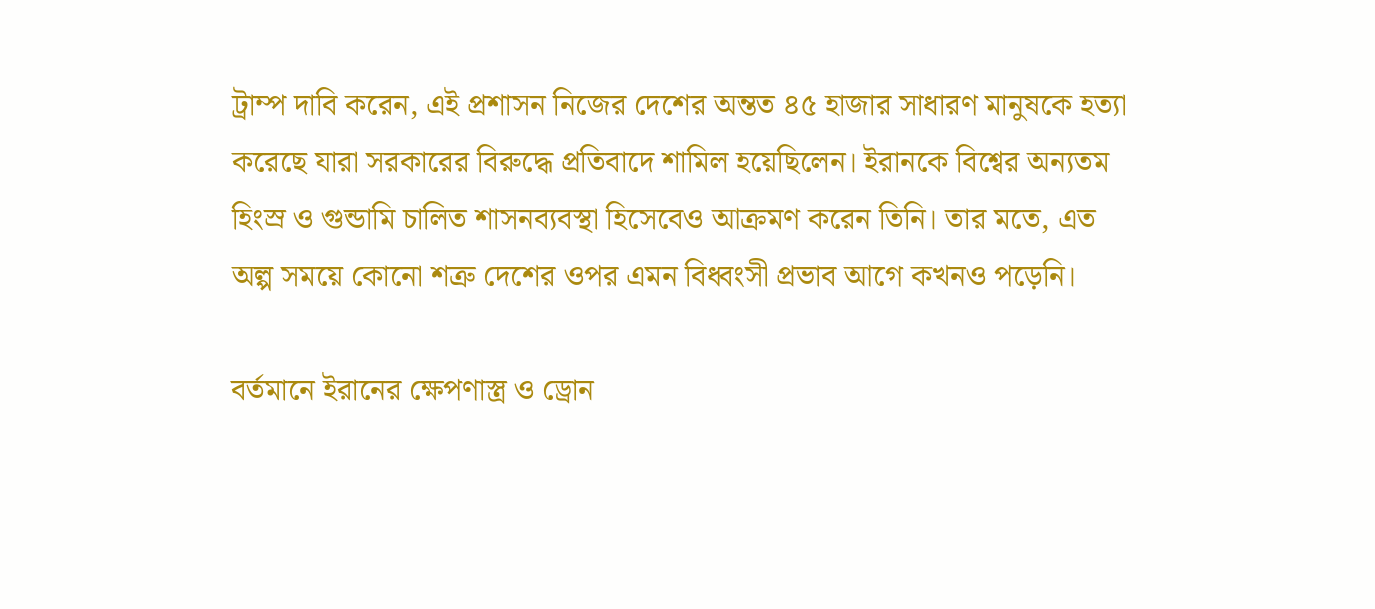ট্রাম্প দাবি করেন, এই প্রশাসন নিজের দেশের অন্তত ৪৫ হাজার সাধারণ মানুষকে হত্যা করেছে যারা সরকারের বিরুদ্ধে প্রতিবাদে শামিল হয়েছিলেন। ইরানকে বিশ্বের অন্যতম হিংস্র ও গুন্ডামি চালিত শাসনব্যবস্থা হিসেবেও আক্রমণ করেন তিনি। তার মতে, এত অল্প সময়ে কোনো শত্রু দেশের ওপর এমন বিধ্বংসী প্রভাব আগে কখনও পড়েনি।

বর্তমানে ইরানের ক্ষেপণাস্ত্র ও ড্রোন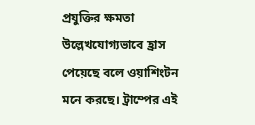প্রযুক্তির ক্ষমতা উল্লেখযোগ্যভাবে হ্রাস পেয়েছে বলে ওয়াশিংটন মনে করছে। ট্রাম্পের এই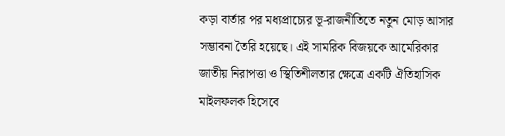কড়া বার্তার পর মধ্যপ্রাচ্যের ভূ-রাজনীতিতে নতুন মোড় আসার সম্ভাবনা তৈরি হয়েছে। এই সামরিক বিজয়কে আমেরিকার জাতীয় নিরাপত্তা ও স্থিতিশীলতার ক্ষেত্রে একটি ঐতিহাসিক মাইলফলক হিসেবে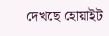দেখছে হোয়াইট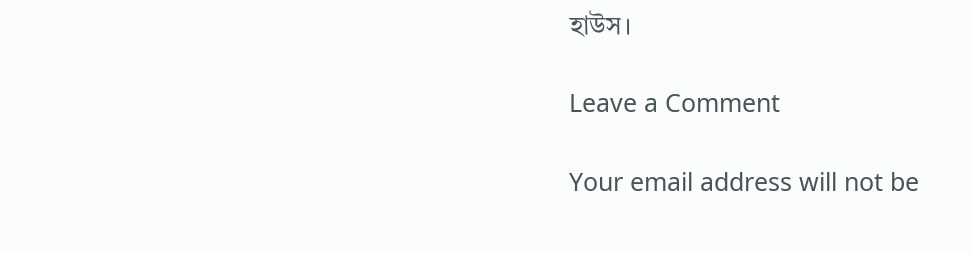হাউস।

Leave a Comment

Your email address will not be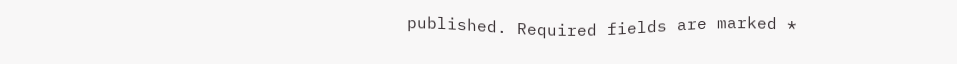published. Required fields are marked *